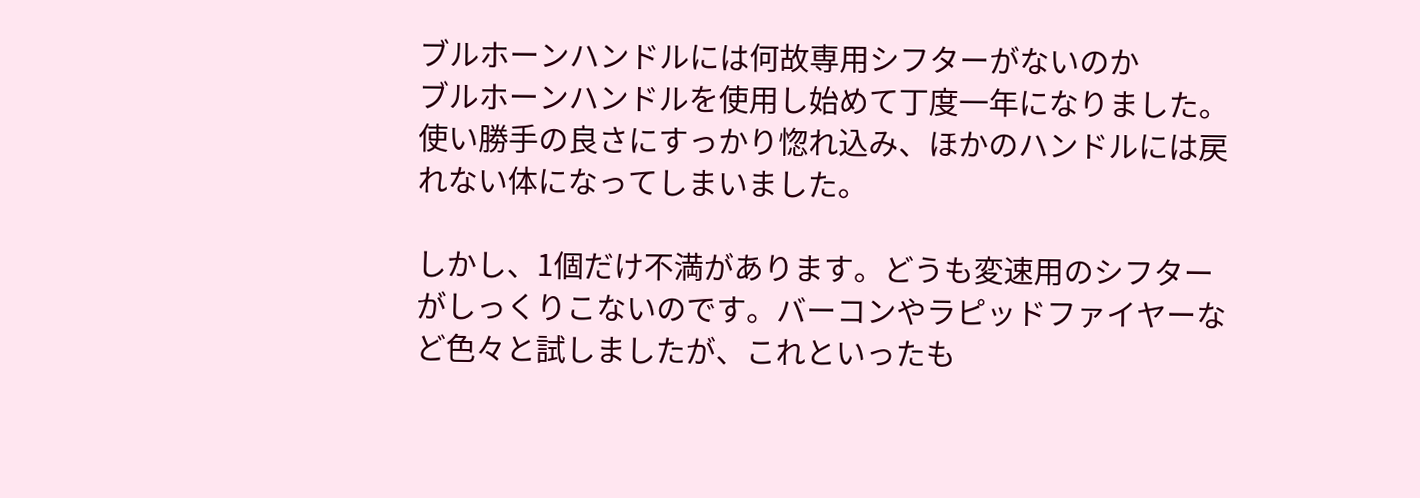ブルホーンハンドルには何故専用シフターがないのか
ブルホーンハンドルを使用し始めて丁度一年になりました。使い勝手の良さにすっかり惚れ込み、ほかのハンドルには戻れない体になってしまいました。

しかし、1個だけ不満があります。どうも変速用のシフターがしっくりこないのです。バーコンやラピッドファイヤーなど色々と試しましたが、これといったも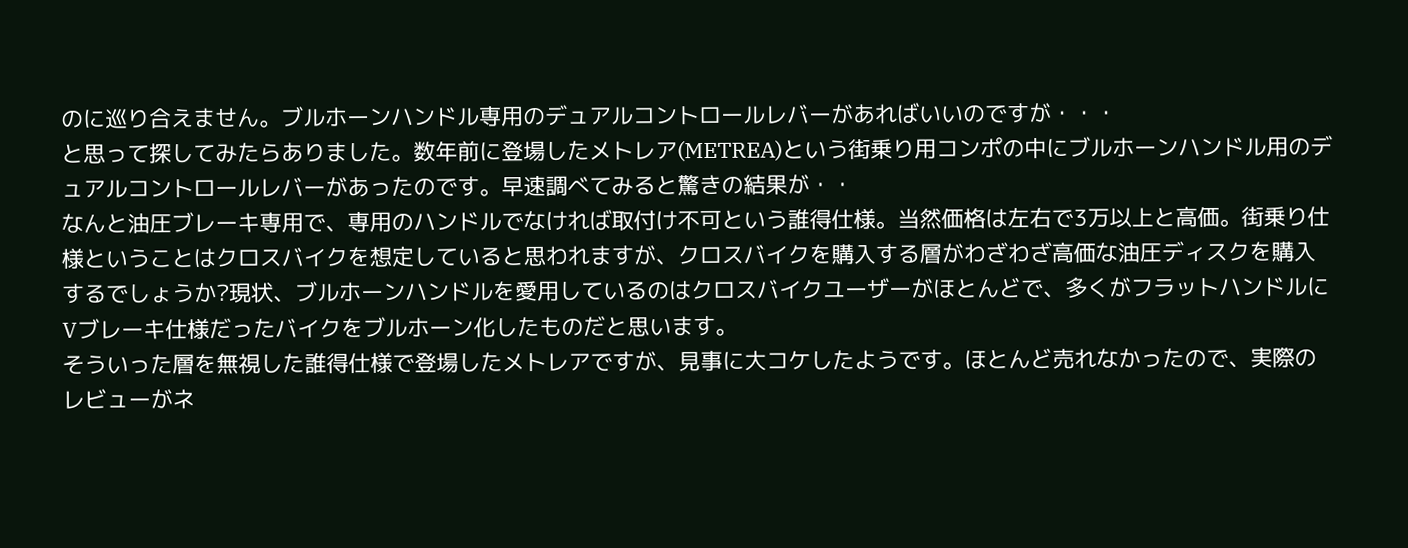のに巡り合えません。ブルホーンハンドル専用のデュアルコントロールレバーがあればいいのですが・・・
と思って探してみたらありました。数年前に登場したメトレア(METREA)という街乗り用コンポの中にブルホーンハンドル用のデュアルコントロールレバーがあったのです。早速調べてみると驚きの結果が・・
なんと油圧ブレーキ専用で、専用のハンドルでなければ取付け不可という誰得仕様。当然価格は左右で3万以上と高価。街乗り仕様ということはクロスバイクを想定していると思われますが、クロスバイクを購入する層がわざわざ高価な油圧ディスクを購入するでしょうか?現状、ブルホーンハンドルを愛用しているのはクロスバイクユーザーがほとんどで、多くがフラットハンドルにVブレーキ仕様だったバイクをブルホーン化したものだと思います。
そういった層を無視した誰得仕様で登場したメトレアですが、見事に大コケしたようです。ほとんど売れなかったので、実際のレビューがネ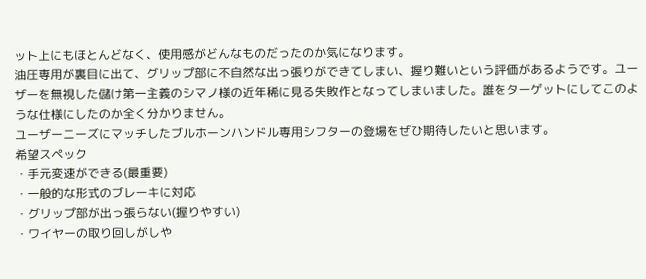ット上にもほとんどなく、使用感がどんなものだったのか気になります。
油圧専用が裏目に出て、グリップ部に不自然な出っ張りができてしまい、握り難いという評価があるようです。ユーザーを無視した儲け第一主義のシマノ様の近年稀に見る失敗作となってしまいました。誰をターゲットにしてこのような仕様にしたのか全く分かりません。
ユーザーニーズにマッチしたブルホーンハンドル専用シフターの登場をぜひ期待したいと思います。
希望スペック
・手元変速ができる(最重要)
・一般的な形式のブレーキに対応
・グリップ部が出っ張らない(握りやすい)
・ワイヤーの取り回しがしや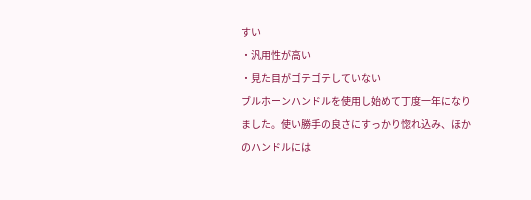すい
・汎用性が高い
・見た目がゴテゴテしていない
ブルホーンハンドルを使用し始めて丁度一年になりました。使い勝手の良さにすっかり惚れ込み、ほかのハンドルには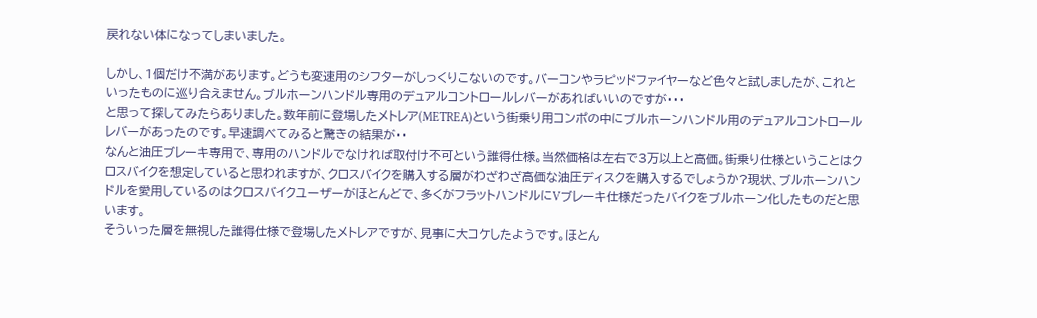戻れない体になってしまいました。

しかし、1個だけ不満があります。どうも変速用のシフターがしっくりこないのです。バーコンやラピッドファイヤーなど色々と試しましたが、これといったものに巡り合えません。ブルホーンハンドル専用のデュアルコントロールレバーがあればいいのですが・・・
と思って探してみたらありました。数年前に登場したメトレア(METREA)という街乗り用コンポの中にブルホーンハンドル用のデュアルコントロールレバーがあったのです。早速調べてみると驚きの結果が・・
なんと油圧ブレーキ専用で、専用のハンドルでなければ取付け不可という誰得仕様。当然価格は左右で3万以上と高価。街乗り仕様ということはクロスバイクを想定していると思われますが、クロスバイクを購入する層がわざわざ高価な油圧ディスクを購入するでしょうか?現状、ブルホーンハンドルを愛用しているのはクロスバイクユーザーがほとんどで、多くがフラットハンドルにVブレーキ仕様だったバイクをブルホーン化したものだと思います。
そういった層を無視した誰得仕様で登場したメトレアですが、見事に大コケしたようです。ほとん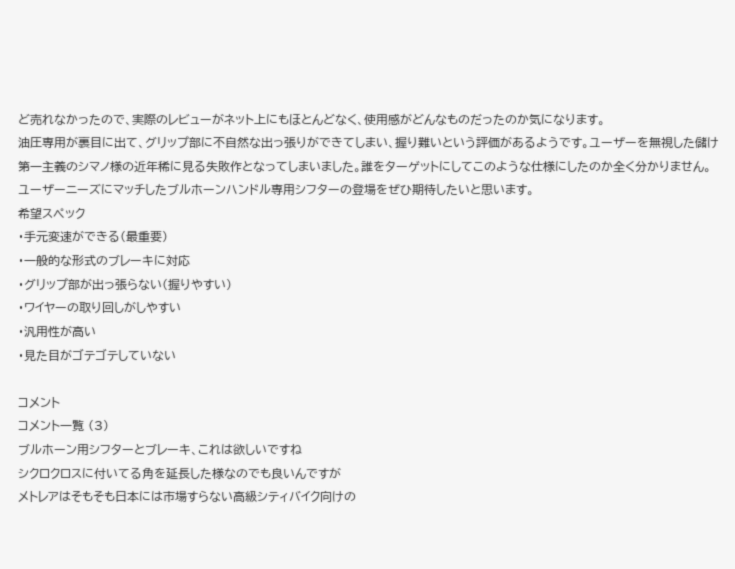ど売れなかったので、実際のレビューがネット上にもほとんどなく、使用感がどんなものだったのか気になります。
油圧専用が裏目に出て、グリップ部に不自然な出っ張りができてしまい、握り難いという評価があるようです。ユーザーを無視した儲け第一主義のシマノ様の近年稀に見る失敗作となってしまいました。誰をターゲットにしてこのような仕様にしたのか全く分かりません。
ユーザーニーズにマッチしたブルホーンハンドル専用シフターの登場をぜひ期待したいと思います。
希望スペック
・手元変速ができる(最重要)
・一般的な形式のブレーキに対応
・グリップ部が出っ張らない(握りやすい)
・ワイヤーの取り回しがしやすい
・汎用性が高い
・見た目がゴテゴテしていない

コメント
コメント一覧 (3)
ブルホーン用シフターとブレーキ、これは欲しいですね
シクロクロスに付いてる角を延長した様なのでも良いんですが
メトレアはそもそも日本には市場すらない高級シティバイク向けの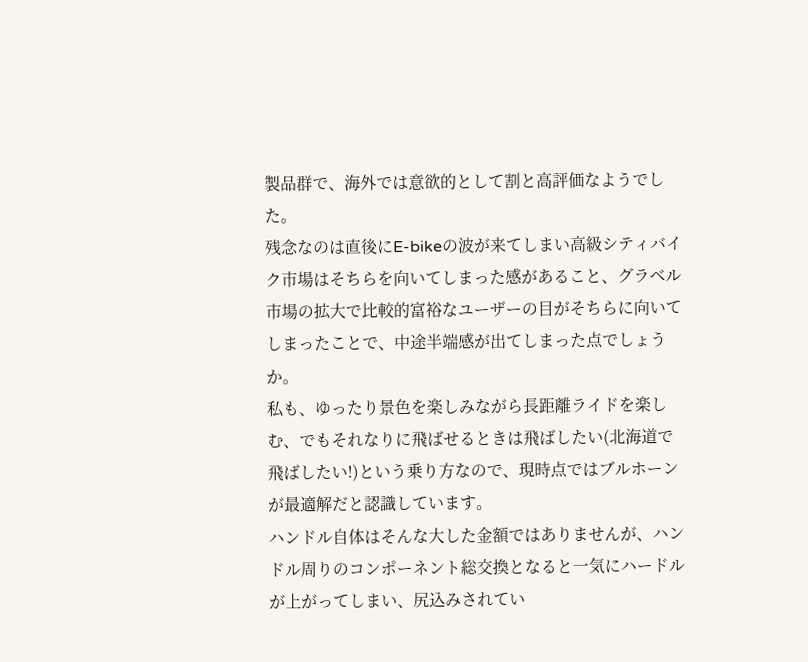製品群で、海外では意欲的として割と高評価なようでした。
残念なのは直後にE-bikeの波が来てしまい高級シティバイク市場はそちらを向いてしまった感があること、グラベル市場の拡大で比較的富裕なユーザーの目がそちらに向いてしまったことで、中途半端感が出てしまった点でしょうか。
私も、ゆったり景色を楽しみながら長距離ライドを楽しむ、でもそれなりに飛ばせるときは飛ばしたい(北海道で飛ばしたい!)という乗り方なので、現時点ではブルホーンが最適解だと認識しています。
ハンドル自体はそんな大した金額ではありませんが、ハンドル周りのコンポーネント総交換となると一気にハードルが上がってしまい、尻込みされてい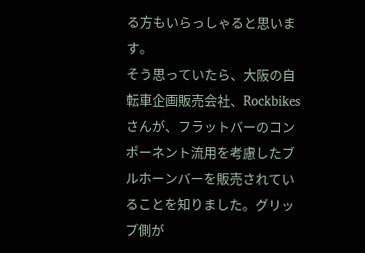る方もいらっしゃると思います。
そう思っていたら、大阪の自転車企画販売会社、Rockbikesさんが、フラットバーのコンポーネント流用を考慮したブルホーンバーを販売されていることを知りました。グリップ側が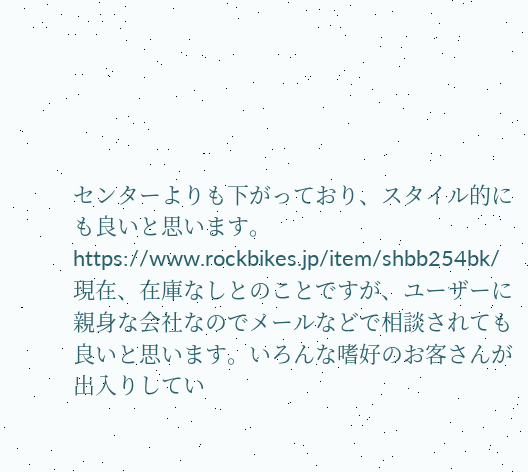センターよりも下がっており、スタイル的にも良いと思います。
https://www.rockbikes.jp/item/shbb254bk/
現在、在庫なしとのことですが、ユーザーに親身な会社なのでメールなどで相談されても良いと思います。いろんな嗜好のお客さんが出入りしてい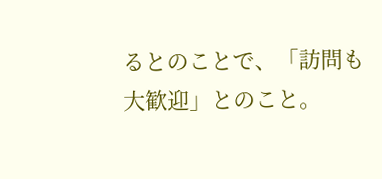るとのことで、「訪問も大歓迎」とのこと。